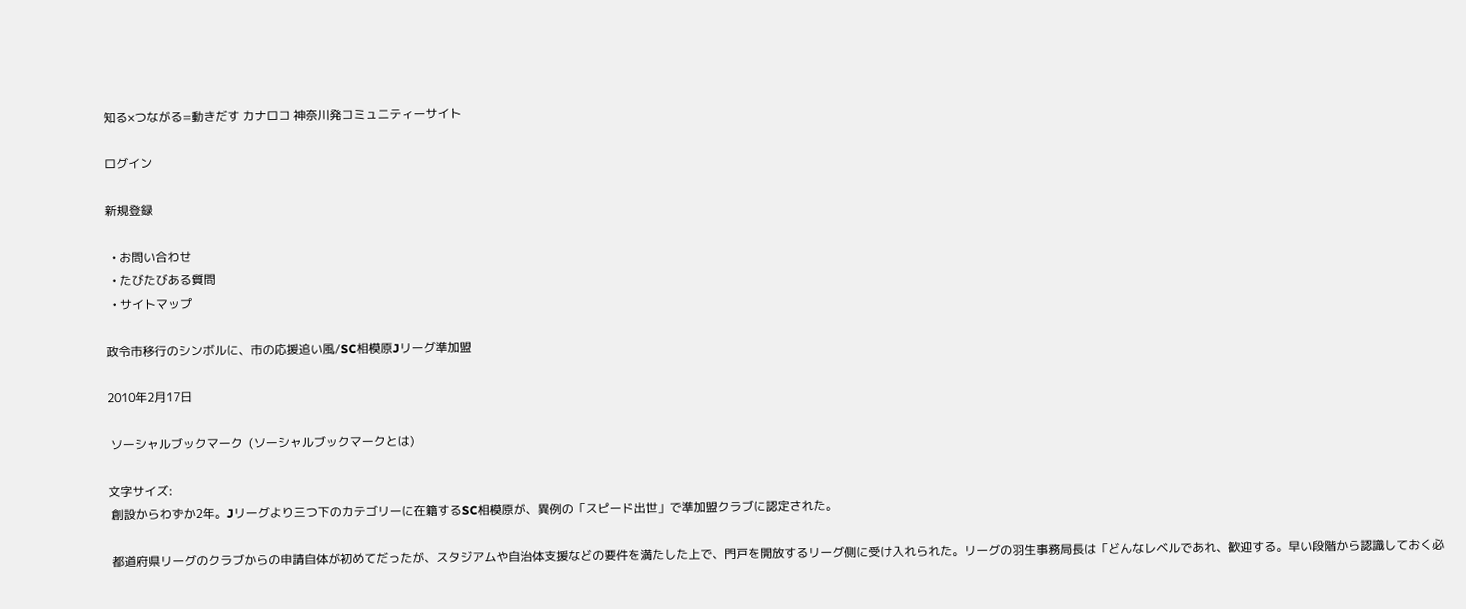知る×つながる=動きだす カナロコ 神奈川発コミュニティーサイト

ログイン

新規登録

  • お問い合わせ
  • たびたびある質問
  • サイトマップ

政令市移行のシンボルに、市の応援追い風/SC相模原Jリーグ準加盟

2010年2月17日

 ソーシャルブックマーク  (ソーシャルブックマークとは)

文字サイズ:
 創設からわずか2年。Jリーグより三つ下のカテゴリーに在籍するSC相模原が、異例の「スピード出世」で準加盟クラブに認定された。

 都道府県リーグのクラブからの申請自体が初めてだったが、スタジアムや自治体支援などの要件を満たした上で、門戸を開放するリーグ側に受け入れられた。リーグの羽生事務局長は「どんなレベルであれ、歓迎する。早い段階から認識しておく必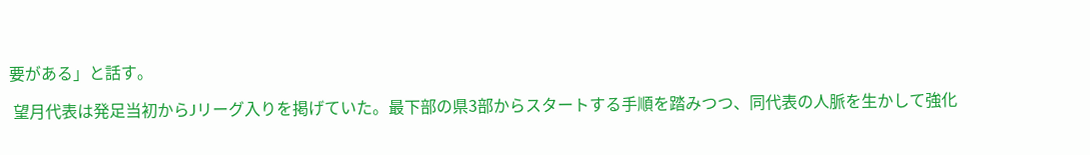要がある」と話す。

 望月代表は発足当初からJリーグ入りを掲げていた。最下部の県3部からスタートする手順を踏みつつ、同代表の人脈を生かして強化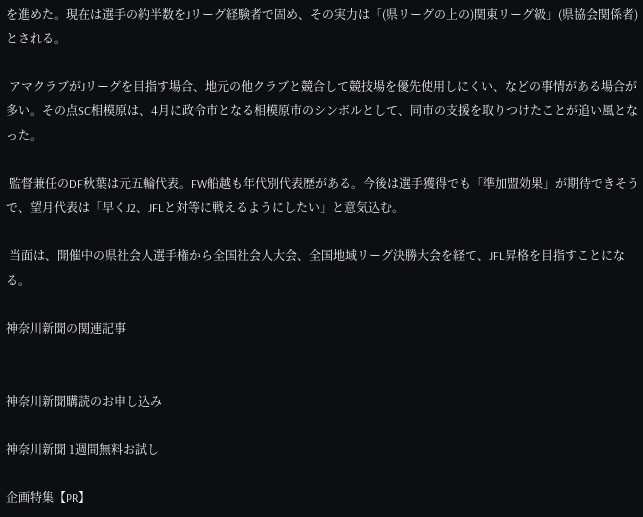を進めた。現在は選手の約半数をJリーグ経験者で固め、その実力は「(県リーグの上の)関東リーグ級」(県協会関係者)とされる。

 アマクラブがJリーグを目指す場合、地元の他クラブと競合して競技場を優先使用しにくい、などの事情がある場合が多い。その点SC相模原は、4月に政令市となる相模原市のシンボルとして、同市の支援を取りつけたことが追い風となった。

 監督兼任のDF秋葉は元五輪代表。FW船越も年代別代表歴がある。今後は選手獲得でも「準加盟効果」が期待できそうで、望月代表は「早くJ2、JFLと対等に戦えるようにしたい」と意気込む。

 当面は、開催中の県社会人選手権から全国社会人大会、全国地域リーグ決勝大会を経て、JFL昇格を目指すことになる。

神奈川新聞の関連記事


神奈川新聞購読のお申し込み

神奈川新聞 1週間無料お試し

企画特集【PR】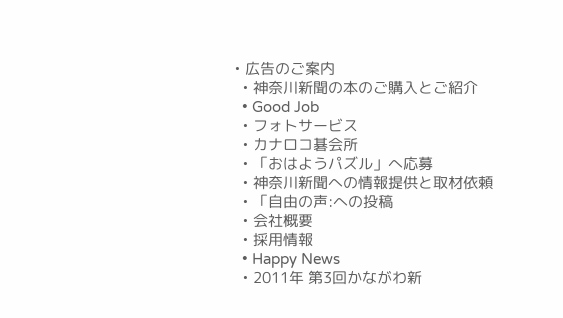• 広告のご案内
  • 神奈川新聞の本のご購入とご紹介
  • Good Job
  • フォトサービス
  • カナロコ碁会所
  • 「おはようパズル」へ応募
  • 神奈川新聞への情報提供と取材依頼
  • 「自由の声:への投稿
  • 会社概要
  • 採用情報
  • Happy News
  • 2011年 第3回かながわ新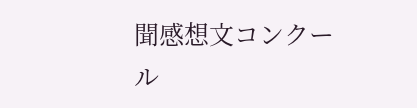聞感想文コンクール